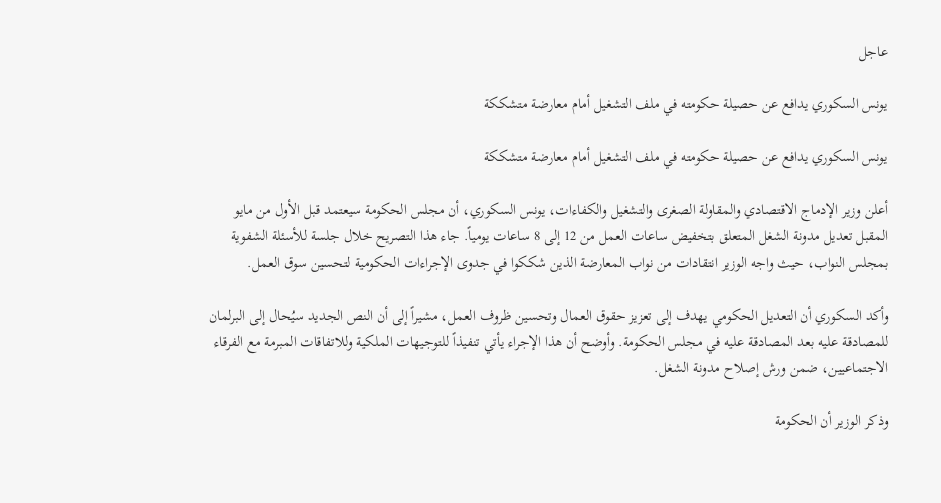عاجل

يونس السكوري يدافع عن حصيلة حكومته في ملف التشغيل أمام معارضة متشككة

يونس السكوري يدافع عن حصيلة حكومته في ملف التشغيل أمام معارضة متشككة

أعلن وزير الإدماج الاقتصادي والمقاولة الصغرى والتشغيل والكفاءات، يونس السكوري، أن مجلس الحكومة سيعتمد قبل الأول من مايو المقبل تعديل مدونة الشغل المتعلق بتخفيض ساعات العمل من 12 إلى 8 ساعات يومياً. جاء هذا التصريح خلال جلسة للأسئلة الشفوية بمجلس النواب، حيث واجه الوزير انتقادات من نواب المعارضة الذين شككوا في جدوى الإجراءات الحكومية لتحسين سوق العمل.

وأكد السكوري أن التعديل الحكومي يهدف إلى تعزيز حقوق العمال وتحسين ظروف العمل، مشيراً إلى أن النص الجديد سيُحال إلى البرلمان للمصادقة عليه بعد المصادقة عليه في مجلس الحكومة. وأوضح أن هذا الإجراء يأتي تنفيذاً للتوجيهات الملكية وللاتفاقات المبرمة مع الفرقاء الاجتماعيين، ضمن ورش إصلاح مدونة الشغل.

وذكر الوزير أن الحكومة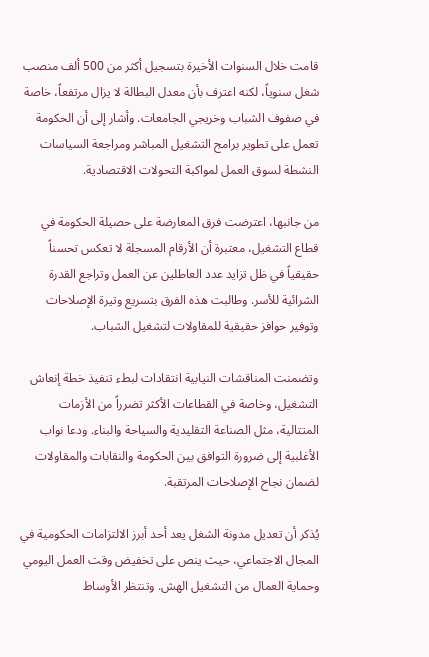قامت خلال السنوات الأخيرة بتسجيل أكثر من 500 ألف منصب شغل سنوياً، لكنه اعترف بأن معدل البطالة لا يزال مرتفعاً، خاصة في صفوف الشباب وخريجي الجامعات. وأشار إلى أن الحكومة تعمل على تطوير برامج التشغيل المباشر ومراجعة السياسات النشطة لسوق العمل لمواكبة التحولات الاقتصادية.

من جانبها، اعترضت فرق المعارضة على حصيلة الحكومة في قطاع التشغيل، معتبرة أن الأرقام المسجلة لا تعكس تحسناً حقيقياً في ظل تزايد عدد العاطلين عن العمل وتراجع القدرة الشرائية للأسر. وطالبت هذه الفرق بتسريع وتيرة الإصلاحات وتوفير حوافز حقيقية للمقاولات لتشغيل الشباب.

وتضمنت المناقشات النيابية انتقادات لبطء تنفيذ خطة إنعاش التشغيل، وخاصة في القطاعات الأكثر تضرراً من الأزمات المتتالية، مثل الصناعة التقليدية والسياحة والبناء. ودعا نواب الأغلبية إلى ضرورة التوافق بين الحكومة والنقابات والمقاولات لضمان نجاح الإصلاحات المرتقبة.

يُذكر أن تعديل مدونة الشغل يعد أحد أبرز الالتزامات الحكومية في المجال الاجتماعي، حيث ينص على تخفيض وقت العمل اليومي وحماية العمال من التشغيل الهش. وتنتظر الأوساط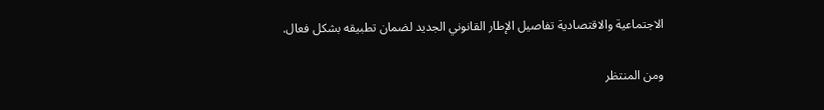الاجتماعية والاقتصادية تفاصيل الإطار القانوني الجديد لضمان تطبيقه بشكل فعال.

ومن المنتظر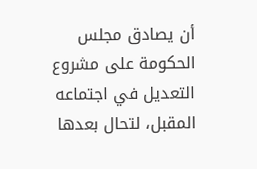أن يصادق مجلس الحكومة على مشروع التعديل في اجتماعه المقبل، لتحال بعدها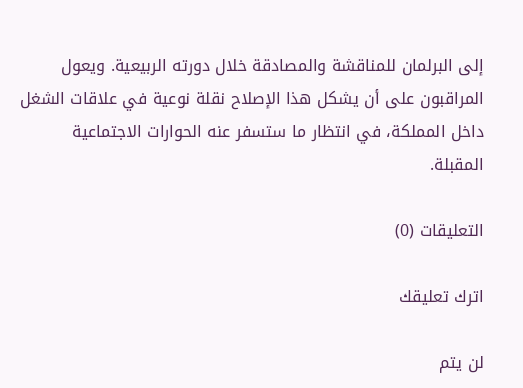إلى البرلمان للمناقشة والمصادقة خلال دورته الربيعية. ويعول المراقبون على أن يشكل هذا الإصلاح نقلة نوعية في علاقات الشغل داخل المملكة، في انتظار ما ستسفر عنه الحوارات الاجتماعية المقبلة.

التعليقات (0)

اترك تعليقك

لن يتم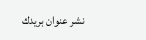نشر عنوان بريدك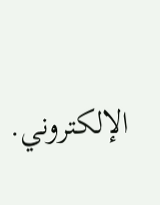الإلكتروني.